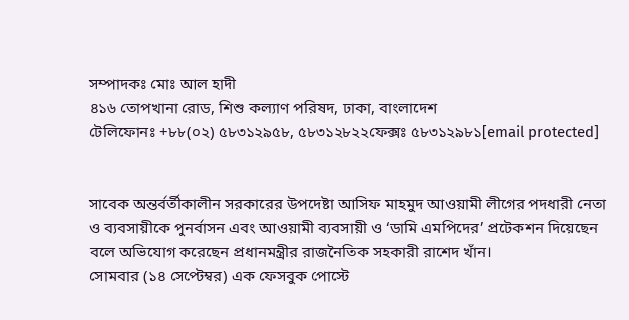সম্পাদকঃ মোঃ আল হাদী
৪১৬ তোপখানা রোড, শিশু কল্যাণ পরিষদ, ঢাকা, বাংলাদেশ
টেলিফোনঃ +৮৮(০২) ৫৮৩১২৯৫৮, ৫৮৩১২৮২২ফেক্সঃ ৫৮৩১২৯৮১[email protected]


সাবেক অন্তর্বর্তীকালীন সরকারের উপদেষ্টা আসিফ মাহমুদ আওয়ামী লীগের পদধারী নেতা ও ব্যবসায়ীকে পুনর্বাসন এবং আওয়ামী ব্যবসায়ী ও ‘ডামি এমপিদের’ প্রটেকশন দিয়েছেন বলে অভিযোগ করেছেন প্রধানমন্ত্রীর রাজনৈতিক সহকারী রাশেদ খাঁন।
সোমবার (১৪ সেপ্টেম্বর) এক ফেসবুক পোস্টে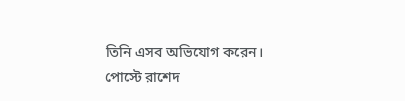তিনি এসব অভিযোগ করেন।
পোস্টে রাশেদ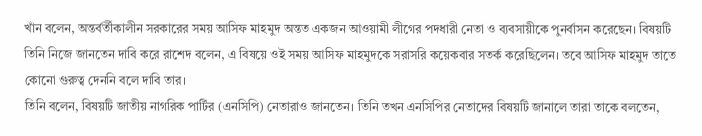খাঁন বলেন, অন্তর্বর্তীকালীন সরকারের সময় আসিফ মাহমুদ অন্তত একজন আওয়ামী লীগের পদধারী নেতা ও ব্যবসায়ীকে পুনর্বাসন করেছেন। বিষয়টি তিনি নিজে জানতেন দাবি করে রাশেদ বলেন, এ বিষয়ে ওই সময় আসিফ মাহমুদকে সরাসরি কয়েকবার সতর্ক করেছিলেন। তবে আসিফ মাহমুদ তাতে কোনো গুরুত্ব দেননি বলে দাবি তার।
তিনি বলেন, বিষয়টি জাতীয় নাগরিক পার্টির (এনসিপি) নেতারাও জানতেন। তিনি তখন এনসিপির নেতাদের বিষয়টি জানালে তারা তাকে বলতেন,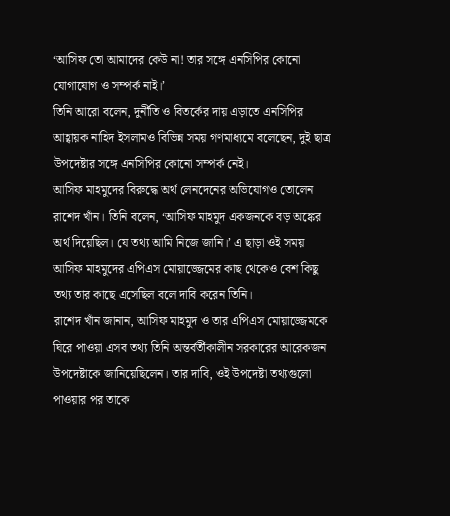‘আসিফ তো আমাদের কেউ না! তার সঙ্গে এনসিপির কোনো যোগাযোগ ও সম্পর্ক নাই।’
তিনি আরো বলেন, দুর্নীতি ও বিতর্কের দায় এড়াতে এনসিপির আহ্বায়ক নাহিদ ইসলামও বিভিন্ন সময় গণমাধ্যমে বলেছেন, দুই ছাত্র উপদেষ্টার সঙ্গে এনসিপির কোনো সম্পর্ক নেই।
আসিফ মাহমুদের বিরুদ্ধে অর্থ লেনদেনের অভিযোগও তোলেন রাশেদ খাঁন। তিনি বলেন, ‘আসিফ মাহমুদ একজনকে বড় অঙ্কের অর্থ দিয়েছিল। যে তথ্য আমি নিজে জানি।’ এ ছাড়া ওই সময় আসিফ মাহমুদের এপিএস মোয়াজ্জেমের কাছ থেকেও বেশ কিছু তথ্য তার কাছে এসেছিল বলে দাবি করেন তিনি।
রাশেদ খাঁন জানান, আসিফ মাহমুদ ও তার এপিএস মোয়াজ্জেমকে ঘিরে পাওয়া এসব তথ্য তিনি অন্তর্বর্তীকালীন সরকারের আরেকজন উপদেষ্টাকে জানিয়েছিলেন। তার দাবি, ওই উপদেষ্টা তথ্যগুলো পাওয়ার পর তাকে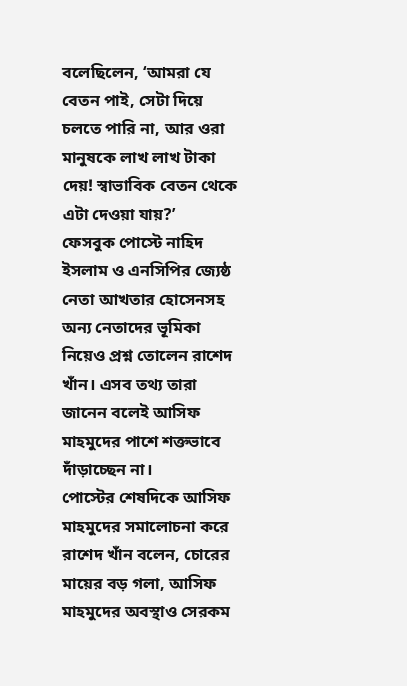বলেছিলেন, ‘আমরা যে বেতন পাই, সেটা দিয়ে চলতে পারি না, আর ওরা মানুষকে লাখ লাখ টাকা দেয়! স্বাভাবিক বেতন থেকে এটা দেওয়া যায়?’
ফেসবুক পোস্টে নাহিদ ইসলাম ও এনসিপির জ্যেষ্ঠ নেতা আখতার হোসেনসহ অন্য নেতাদের ভূমিকা নিয়েও প্রশ্ন তোলেন রাশেদ খাঁন। এসব তথ্য তারা জানেন বলেই আসিফ মাহমুদের পাশে শক্তভাবে দাঁড়াচ্ছেন না।
পোস্টের শেষদিকে আসিফ মাহমুদের সমালোচনা করে রাশেদ খাঁন বলেন, চোরের মায়ের বড় গলা, আসিফ মাহমুদের অবস্থাও সেরকম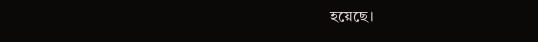হয়েছে।